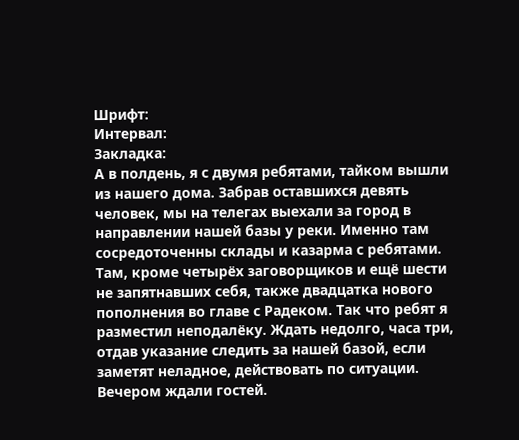Шрифт:
Интервал:
Закладка:
А в полдень, я с двумя ребятами, тайком вышли из нашего дома. Забрав оставшихся девять человек, мы на телегах выехали за город в направлении нашей базы у реки. Именно там сосредоточенны склады и казарма с ребятами. Там, кроме четырёх заговорщиков и ещё шести не запятнавших себя, также двадцатка нового пополнения во главе с Радеком. Так что ребят я разместил неподалёку. Ждать недолго, часа три, отдав указание следить за нашей базой, если заметят неладное, действовать по ситуации.
Вечером ждали гостей.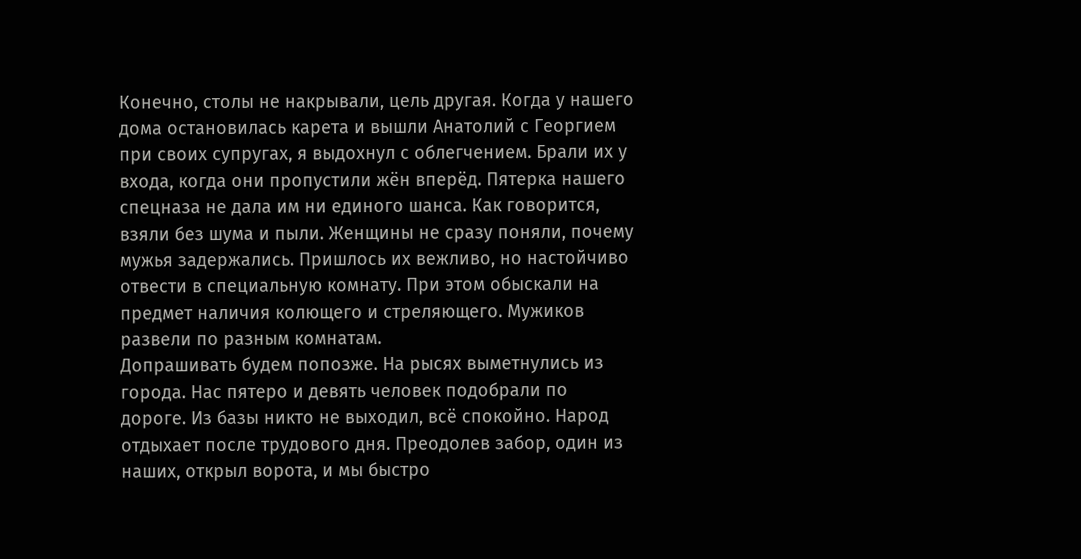Конечно, столы не накрывали, цель другая. Когда у нашего дома остановилась карета и вышли Анатолий с Георгием при своих супругах, я выдохнул с облегчением. Брали их у входа, когда они пропустили жён вперёд. Пятерка нашего спецназа не дала им ни единого шанса. Как говорится, взяли без шума и пыли. Женщины не сразу поняли, почему мужья задержались. Пришлось их вежливо, но настойчиво отвести в специальную комнату. При этом обыскали на предмет наличия колющего и стреляющего. Мужиков развели по разным комнатам.
Допрашивать будем попозже. На рысях выметнулись из города. Нас пятеро и девять человек подобрали по дороге. Из базы никто не выходил, всё спокойно. Народ отдыхает после трудового дня. Преодолев забор, один из наших, открыл ворота, и мы быстро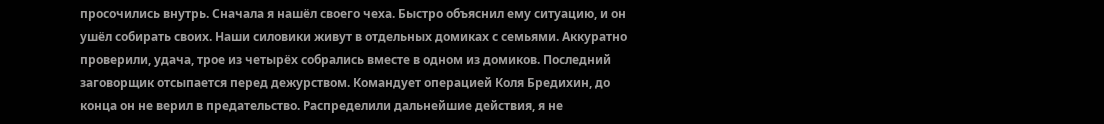просочились внутрь. Сначала я нашёл своего чеха. Быстро объяснил ему ситуацию, и он ушёл собирать своих. Наши силовики живут в отдельных домиках с семьями. Аккуратно проверили, удача, трое из четырёх собрались вместе в одном из домиков. Последний заговорщик отсыпается перед дежурством. Командует операцией Коля Бредихин, до конца он не верил в предательство. Распределили дальнейшие действия, я не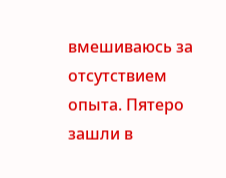вмешиваюсь за отсутствием опыта. Пятеро зашли в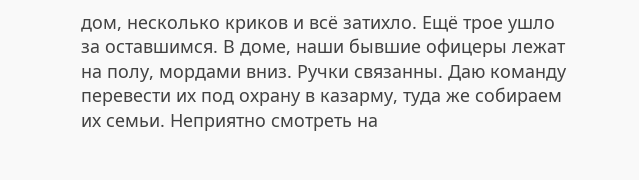дом, несколько криков и всё затихло. Ещё трое ушло за оставшимся. В доме, наши бывшие офицеры лежат на полу, мордами вниз. Ручки связанны. Даю команду перевести их под охрану в казарму, туда же собираем их семьи. Неприятно смотреть на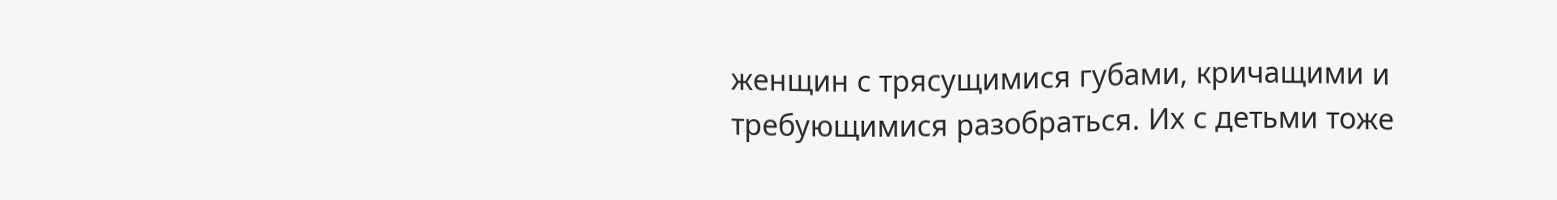женщин с трясущимися губами, кричащими и требующимися разобраться. Их с детьми тоже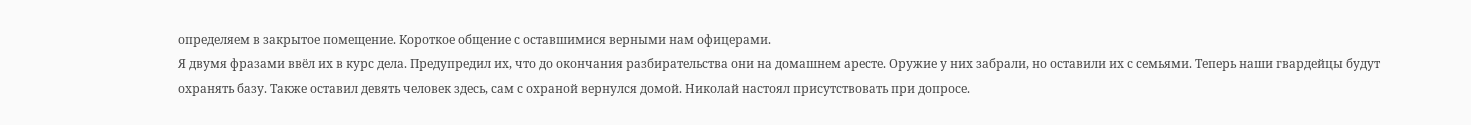определяем в закрытое помещение. Короткое общение с оставшимися верными нам офицерами.
Я двумя фразами ввёл их в курс дела. Предупредил их, что до окончания разбирательства они на домашнем аресте. Оружие у них забрали, но оставили их с семьями. Теперь наши гвардейцы будут охранять базу. Также оставил девять человек здесь, сам с охраной вернулся домой. Николай настоял присутствовать при допросе.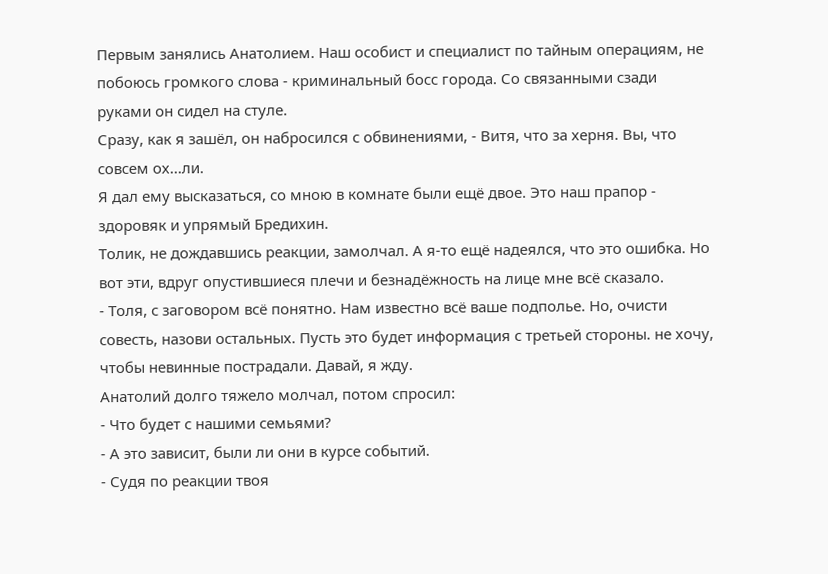Первым занялись Анатолием. Наш особист и специалист по тайным операциям, не побоюсь громкого слова - криминальный босс города. Со связанными сзади руками он сидел на стуле.
Сразу, как я зашёл, он набросился с обвинениями, - Витя, что за херня. Вы, что совсем ох...ли.
Я дал ему высказаться, со мною в комнате были ещё двое. Это наш прапор - здоровяк и упрямый Бредихин.
Толик, не дождавшись реакции, замолчал. А я-то ещё надеялся, что это ошибка. Но вот эти, вдруг опустившиеся плечи и безнадёжность на лице мне всё сказало.
- Толя, с заговором всё понятно. Нам известно всё ваше подполье. Но, очисти совесть, назови остальных. Пусть это будет информация с третьей стороны. не хочу, чтобы невинные пострадали. Давай, я жду.
Анатолий долго тяжело молчал, потом спросил:
- Что будет с нашими семьями?
- А это зависит, были ли они в курсе событий.
- Судя по реакции твоя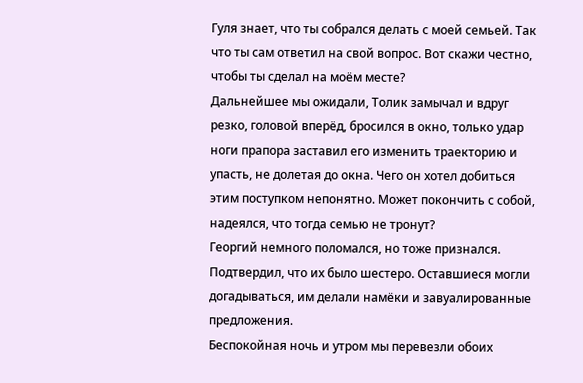Гуля знает, что ты собрался делать с моей семьей. Так что ты сам ответил на свой вопрос. Вот скажи честно, чтобы ты сделал на моём месте?
Дальнейшее мы ожидали, Толик замычал и вдруг резко, головой вперёд, бросился в окно, только удар ноги прапора заставил его изменить траекторию и упасть, не долетая до окна. Чего он хотел добиться этим поступком непонятно. Может покончить с собой, надеялся, что тогда семью не тронут?
Георгий немного поломался, но тоже признался. Подтвердил, что их было шестеро. Оставшиеся могли догадываться, им делали намёки и завуалированные предложения.
Беспокойная ночь и утром мы перевезли обоих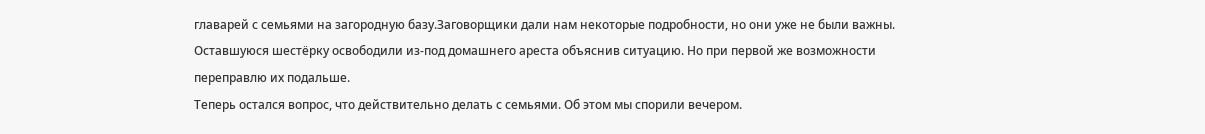главарей с семьями на загородную базу.Заговорщики дали нам некоторые подробности, но они уже не были важны. Оставшуюся шестёрку освободили из-под домашнего ареста объяснив ситуацию. Но при первой же возможности переправлю их подальше.
Теперь остался вопрос, что действительно делать с семьями. Об этом мы спорили вечером.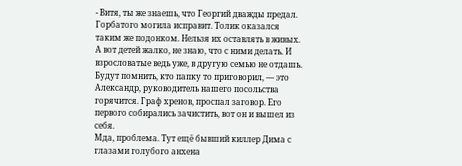- Витя, ты же знаешь, что Георгий дважды предал. Горбатого могила исправит. Толик оказался таким же подонком. Нельзя их оставлять в живых. А вот детей жалко, не знаю, что с ними делать. И взрословатые ведь уже, в другую семью не отдашь. Будут помнить, кто папку то приговорил, — это Александр, руководитель нашего посольства горячится. Граф хренов, проспал заговор. Его первого собирались зачистить, вот он и вышел из себя.
Мда, проблема. Тут ещё бывший киллер Дима с глазами голубого анхена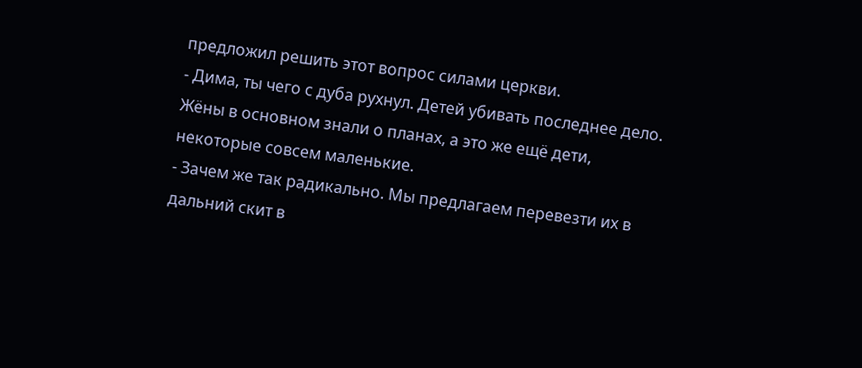предложил решить этот вопрос силами церкви.
- Дима, ты чего с дуба рухнул. Детей убивать последнее дело. Жёны в основном знали о планах, а это же ещё дети, некоторые совсем маленькие.
- Зачем же так радикально. Мы предлагаем перевезти их в дальний скит в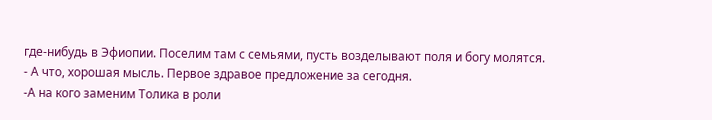где-нибудь в Эфиопии. Поселим там с семьями, пусть возделывают поля и богу молятся.
- А что, хорошая мысль. Первое здравое предложение за сегодня.
-А на кого заменим Толика в роли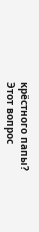крёстного папы?
Этот вопрос